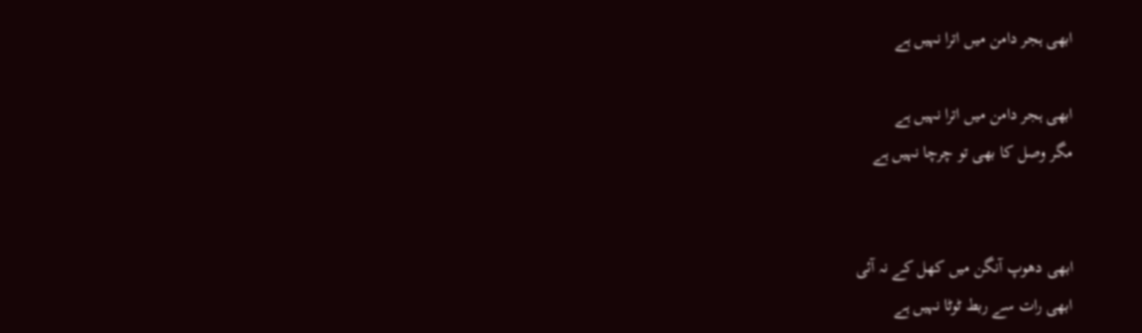ابھی ہجر دامن میں اترا نہیں ہے

ابھی ہجر دامن میں اترا نہیں ہے
مگر وصل کا بھی تو چرچا نہیں ہے


ابھی دھوپ آنگن میں کھل کے نہ آئی
ابھی رات سے ربط ٹوٹا نہیں ہے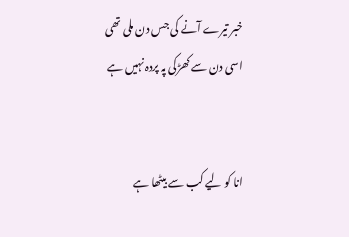خبر تیرے آنے کی جس دن ملی تھی
اسی دن سے کھڑکی پہ پردہ نہیں ہے


انا کو لیے کب سے بیٹھا ہے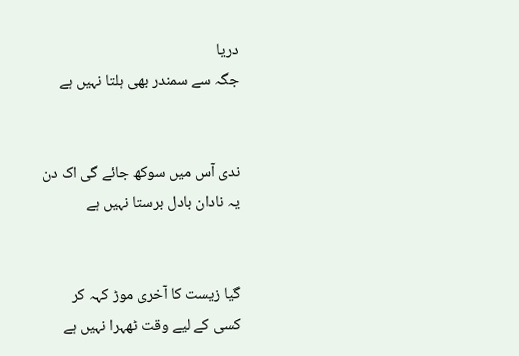دریا
جگہ سے سمندر بھی ہلتا نہیں ہے


ندی آس میں سوکھ جائے گی اک دن
یہ نادان بادل برستا نہیں ہے


گیا زیست کا آخری موڑ کہہ کر
کسی کے لیے وقت ٹھہرا نہیں ہے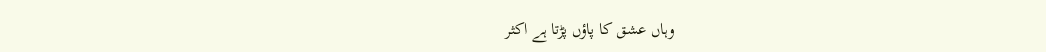وہاں عشق کا پاؤں پڑتا ہے اکثر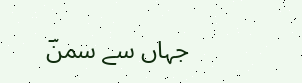جہاں سے سمنؔ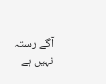آگے رستہ نہیں ہے